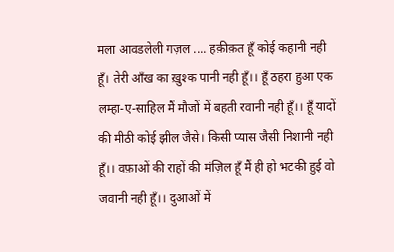मला आवडलेली गज़ल .... हक़ीक़त हूँ कोई कहानी नही हूँ। तेरी आँख का ख़ुश्क पानी नही हूँ।। हूँ ठहरा हुआ एक लम्हा-ए-साहिल मैं मौजों में बहती रवानी नही हूँ।। हूँ यादों की मीठी कोई झील जैसे। किसी प्यास जैसी निशानी नही हूँ।। वफ़ाओं की राहों की मंज़िल हूँ मैं ही हो भटकी हुई वो जवानी नही हूँ।। दुआओं में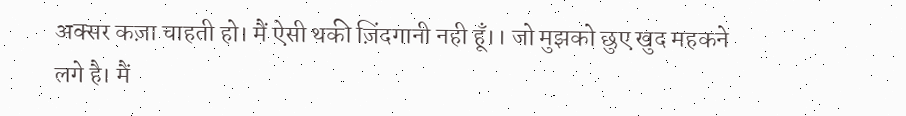अक्सर कज़ा चाहती हो। मैं ऐसी थकी ज़िंदगानी नही हूँ।। जो मुझको छुए खुद महकने लगे है। मैं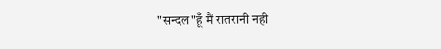"सन्दल"हूँ मैं रातरानी नही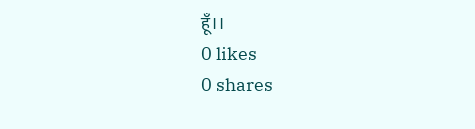हूँ।।
0 likes
0 shares